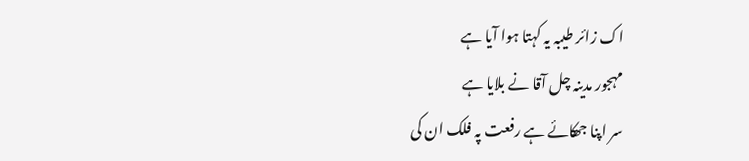اک زائر طیبہ یہ کہتا ہوا آیا ہے
مہجور مدینہ چل آقا نے بلایا ہے
سر اپنا جھکائے ہے رفعت پہ فلک ان کی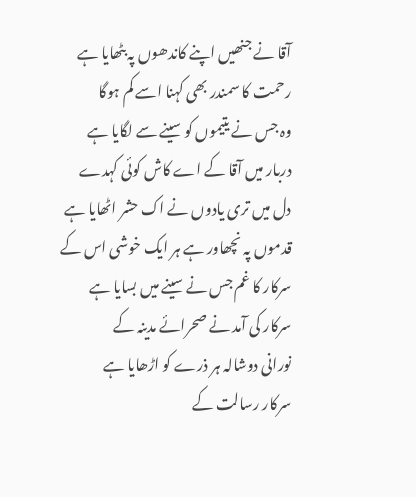آقا نے جنھیں اپنے کاندھوں پہ بٹھایا ہے
رحمت کا سمندر بھی کہنا اسے کم ہوگا
وہ جس نے یتیموں کو سینے سے لگایا ہے
دربار میں آقا کے اے کاش کوئی کہدے
دل میں تری یادوں نے اک حشر اٹھایا ہے
قدموں پہ نچھاور ہے ہر ایک خوشی اس کے
سرکار کا غم جس نے سینے میں بسایا ہے
سرکار کی آمد نے صحرائے مدینہ کے
نورانی دوشالہ ہر ذرے کو اڑھایا ہے
سرکار رسالت کے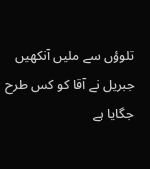تلوؤں سے ملیں آنکھیں
جبریل نے آقا کو کس طرح جگایا ہے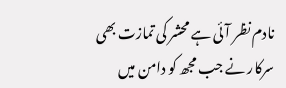نادم نظر آئی ہے محشر کی تمازت بھی
سرکار نے جب مجھ کو دامن میں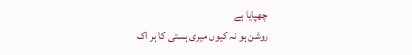چھپایا ہے
روشن ہو نہ کیوں میری ہستی کا ہر اک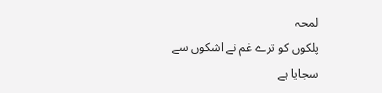لمحہ
پلکوں کو ترے غم نے اشکوں سے سجایا ہے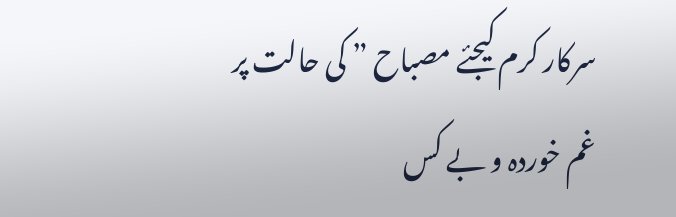سرکار کرم کیجئے مصباح ” کی حالت پر
غم خوردہ و بے کس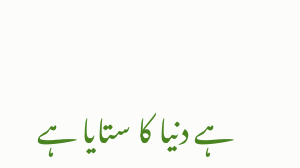ہے دنیا کا ستایا ہے